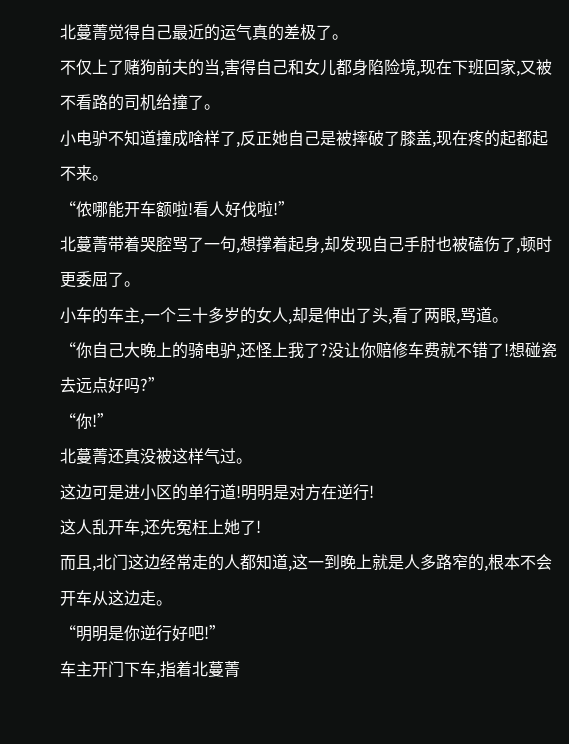北蔓菁觉得自己最近的运气真的差极了。
不仅上了赌狗前夫的当,害得自己和女儿都身陷险境,现在下班回家,又被不看路的司机给撞了。
小电驴不知道撞成啥样了,反正她自己是被摔破了膝盖,现在疼的起都起不来。
“侬哪能开车额啦!看人好伐啦!”
北蔓菁带着哭腔骂了一句,想撑着起身,却发现自己手肘也被磕伤了,顿时更委屈了。
小车的车主,一个三十多岁的女人,却是伸出了头,看了两眼,骂道。
“你自己大晚上的骑电驴,还怪上我了?没让你赔修车费就不错了!想碰瓷去远点好吗?”
“你!”
北蔓菁还真没被这样气过。
这边可是进小区的单行道!明明是对方在逆行!
这人乱开车,还先冤枉上她了!
而且,北门这边经常走的人都知道,这一到晚上就是人多路窄的,根本不会开车从这边走。
“明明是你逆行好吧!”
车主开门下车,指着北蔓菁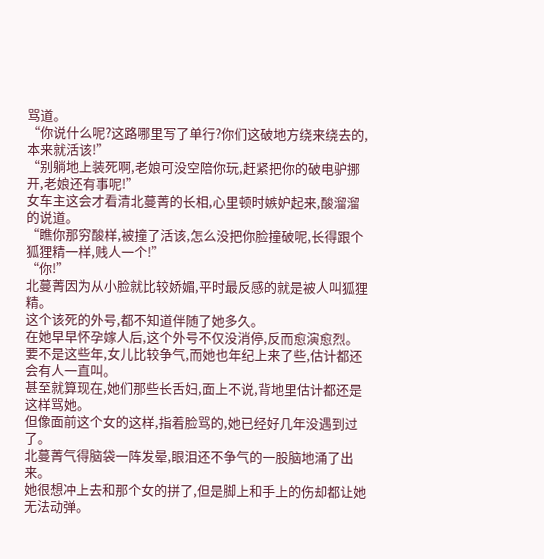骂道。
“你说什么呢?这路哪里写了单行?你们这破地方绕来绕去的,本来就活该!”
“别躺地上装死啊,老娘可没空陪你玩,赶紧把你的破电驴挪开,老娘还有事呢!”
女车主这会才看清北蔓菁的长相,心里顿时嫉妒起来,酸溜溜的说道。
“瞧你那穷酸样,被撞了活该,怎么没把你脸撞破呢,长得跟个狐狸精一样,贱人一个!”
“你!”
北蔓菁因为从小脸就比较娇媚,平时最反感的就是被人叫狐狸精。
这个该死的外号,都不知道伴随了她多久。
在她早早怀孕嫁人后,这个外号不仅没消停,反而愈演愈烈。
要不是这些年,女儿比较争气,而她也年纪上来了些,估计都还会有人一直叫。
甚至就算现在,她们那些长舌妇,面上不说,背地里估计都还是这样骂她。
但像面前这个女的这样,指着脸骂的,她已经好几年没遇到过了。
北蔓菁气得脑袋一阵发晕,眼泪还不争气的一股脑地涌了出来。
她很想冲上去和那个女的拼了,但是脚上和手上的伤却都让她无法动弹。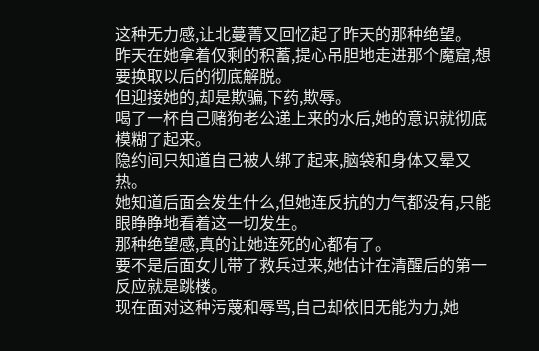这种无力感,让北蔓菁又回忆起了昨天的那种绝望。
昨天在她拿着仅剩的积蓄,提心吊胆地走进那个魔窟,想要换取以后的彻底解脱。
但迎接她的,却是欺骗,下药,欺辱。
喝了一杯自己赌狗老公递上来的水后,她的意识就彻底模糊了起来。
隐约间只知道自己被人绑了起来,脑袋和身体又晕又热。
她知道后面会发生什么,但她连反抗的力气都没有,只能眼睁睁地看着这一切发生。
那种绝望感,真的让她连死的心都有了。
要不是后面女儿带了救兵过来,她估计在清醒后的第一反应就是跳楼。
现在面对这种污蔑和辱骂,自己却依旧无能为力,她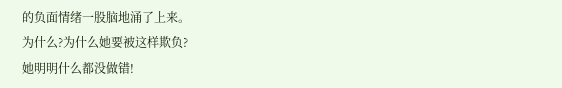的负面情绪一股脑地涌了上来。
为什么?为什么她要被这样欺负?
她明明什么都没做错!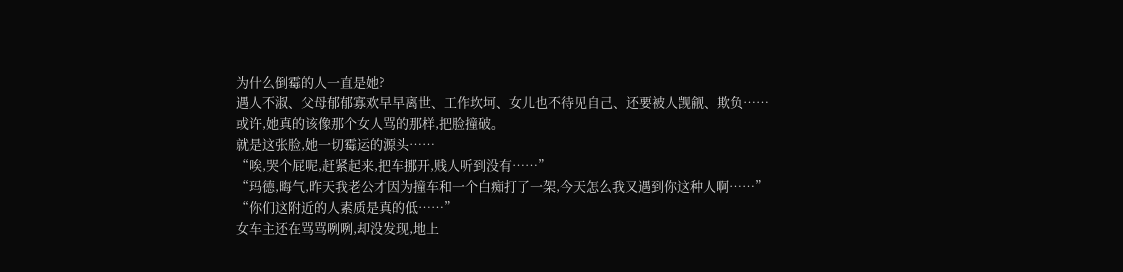为什么倒霉的人一直是她?
遇人不淑、父母郁郁寡欢早早离世、工作坎坷、女儿也不待见自己、还要被人觊觎、欺负……
或许,她真的该像那个女人骂的那样,把脸撞破。
就是这张脸,她一切霉运的源头……
“唉,哭个屁呢,赶紧起来,把车挪开,贱人听到没有……”
“玛德,晦气,昨天我老公才因为撞车和一个白痴打了一架,今天怎么我又遇到你这种人啊……”
“你们这附近的人素质是真的低……”
女车主还在骂骂咧咧,却没发现,地上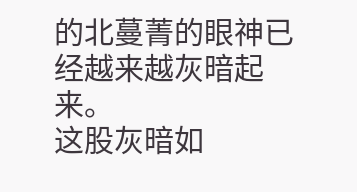的北蔓菁的眼神已经越来越灰暗起来。
这股灰暗如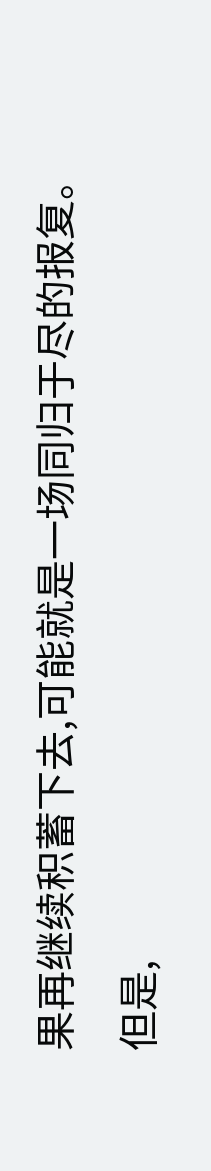果再继续积蓄下去,可能就是一场同归于尽的报复。
但是,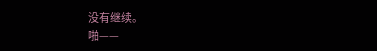没有继续。
啪——